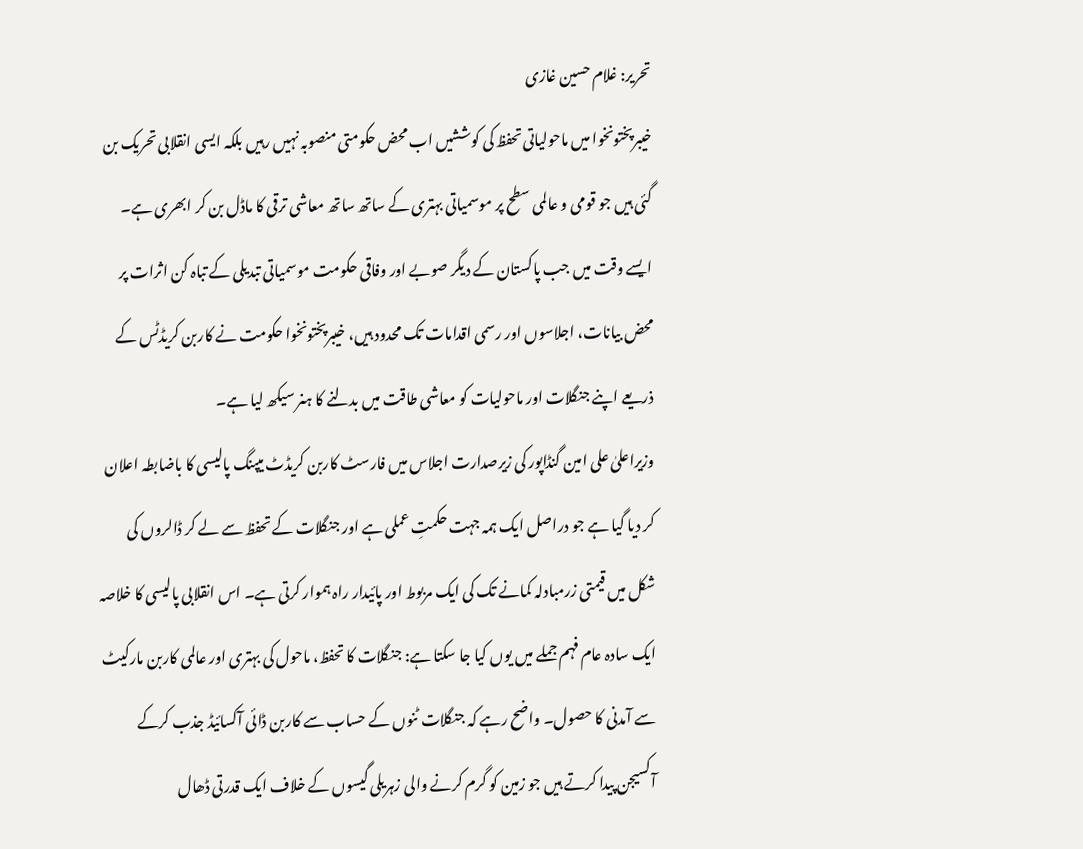تحریر: غلام حسین غازی
خیبرپختونخوا میں ماحولیاتی تحفظ کی کوششیں اب محض حکومتی منصوبہ نہیں رہیں بلکہ ایسی انقلابی تحریک بن گئی ہیں جو قومی و عالمی سطح پر موسمیاتی بہتری کے ساتھ ساتھ معاشی ترقی کا ماڈل بن کر ابھری ہے۔ ایسے وقت میں جب پاکستان کے دیگر صوبے اور وفاقی حکومت موسمیاتی تبدیلی کے تباہ کن اثرات پر محض بیانات، اجلاسوں اور رسمی اقدامات تک محدود ہیں، خیبرپختونخوا حکومت نے کاربن کریڈٹس کے ذریعے اپنے جنگلات اور ماحولیات کو معاشی طاقت میں بدلنے کا ہنر سیکھ لیا ہے۔
وزیراعلیٰ علی امین گنڈاپور کی زیرصدارت اجلاس میں فارسٹ کاربن کریڈٹ میپنگ پالیسی کا باضابطہ اعلان کر دیا گیا ہے جو دراصل ایک ہمہ جہت حکمتِ عملی ہے اور جنگلات کے تحفظ سے لے کر ڈالروں کی شکل میں قیمتی زرمبادلہ کمانے تک کی ایک مربوط اور پائیدار راہ ہموار کرتی ہے۔ اس انقلابی پالیسی کا خلاصہ ایک سادہ عام فہم جملے میں یوں کیا جا سکتا ہے: جنگلات کا تحفظ، ماحول کی بہتری اور عالمی کاربن مارکیٹ سے آمدنی کا حصول۔ واضح رہے کہ جنگلات ٹنوں کے حساب سے کاربن ڈائی آکسائیڈ جذب کرکے آکسیجن پیدا کرتے ہیں جو زمین کو گرم کرنے والی زہریلی گیسوں کے خلاف ایک قدرتی ڈھال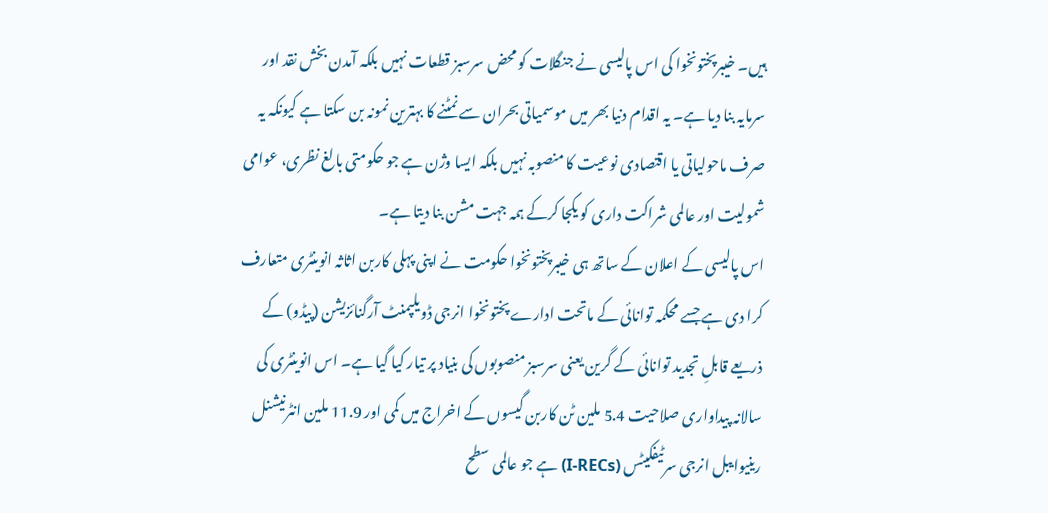ہیں۔ خیبرپختونخوا کی اس پالیسی نے جنگلات کو محض سرسبز قطعات نہیں بلکہ آمدن بخش نقد اور سرمایہ بنا دیا ہے۔ یہ اقدام دنیا بھر میں موسمیاتی بحران سے نمٹنے کا بہترین نمونہ بن سکتا ہے کیونکہ یہ صرف ماحولیاتی یا اقتصادی نوعیت کا منصوبہ نہیں بلکہ ایسا وژن ہے جو حکومتی بالغ نظری، عوامی شمولیت اور عالمی شراکت داری کو یکجا کرکے ہمہ جہت مشن بنا دیتا ہے۔
اس پالیسی کے اعلان کے ساتھ ہی خیبرپختونخوا حکومت نے اپنی پہلی کاربن اثاثہ انوینٹری متعارف کرا دی ہے جسے محکمہ توانائی کے ماتحت ادارے پختونخوا انرجی ڈویلپمنٹ آرگنائزیشن (پیڈو) کے ذریعے قابلِ تجدید توانائی کے گرین یعنی سرسبز منصوبوں کی بنیاد پر تیار کیا گیا ہے۔ اس انوینٹری کی سالانہ پیداواری صلاحیت 5.4 ملین ٹن کاربن گیسوں کے اخراج میں کمی اور 11.9 ملین انٹرنیشنل رینیوایبل انرجی سرٹیفکیٹس (I-RECs) ہے جو عالمی سطح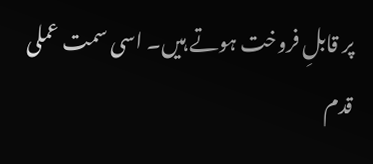پر قابلِ فروخت ہوتے ہیں۔ اسی سمت عملی قدم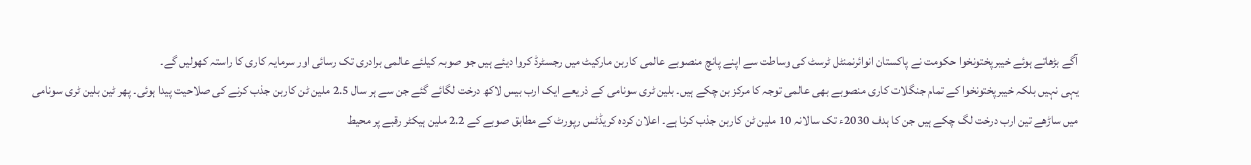آگے بڑھاتے ہوئے خیبرپختونخوا حکومت نے پاکستان انوائرنمنٹل ٹرسٹ کی وساطت سے اپنے پانچ منصوبے عالمی کاربن مارکیٹ میں رجسٹرڈ کروا دیئے ہیں جو صوبہ کیلئے عالمی برادری تک رسائی اور سرمایہ کاری کا راستہ کھولیں گے۔
یہی نہیں بلکہ خیبرپختونخوا کے تمام جنگلات کاری منصوبے بھی عالمی توجہ کا مرکز بن چکے ہیں۔ بلین ٹری سونامی کے ذریعے ایک ارب بیس لاکھ درخت لگائے گئے جن سے ہر سال 2.5 ملین ٹن کاربن جذب کرنے کی صلاحیت پیدا ہوئی۔ پھر ٹین بلین ٹری سونامی میں ساڑھے تین ارب درخت لگ چکے ہیں جن کا ہدف 2030ء تک سالانہ 10 ملین ٹن کاربن جذب کرنا ہے۔ اعلان کردہ کریڈٹس رپورٹ کے مطابق صوبے کے 2.2 ملین ہیکٹر رقبے پر محیط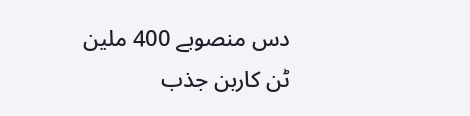دس منصوبے 400 ملین ٹن کاربن جذب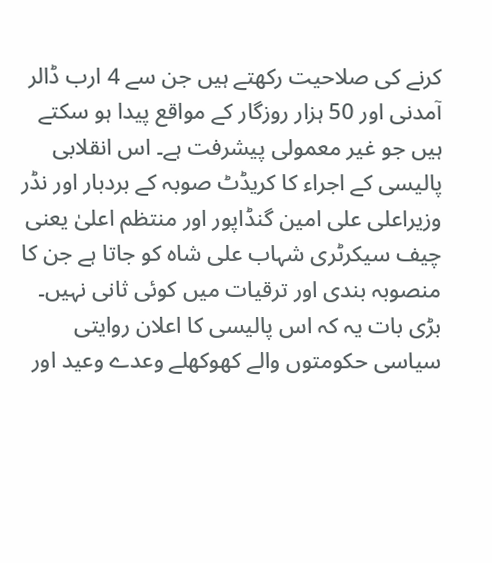کرنے کی صلاحیت رکھتے ہیں جن سے 4 ارب ڈالر آمدنی اور 50 ہزار روزگار کے مواقع پیدا ہو سکتے ہیں جو غیر معمولی پیشرفت ہے۔ اس انقلابی پالیسی کے اجراء کا کریڈٹ صوبہ کے بردبار اور نڈر وزیراعلی علی امین گنڈاپور اور منتظم اعلیٰ یعنی چیف سیکرٹری شہاب علی شاہ کو جاتا ہے جن کا منصوبہ بندی اور ترقیات میں کوئی ثانی نہیں۔
بڑی بات یہ کہ اس پالیسی کا اعلان روایتی سیاسی حکومتوں والے کھوکھلے وعدے وعید اور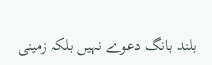بلند بانگ دعوے نہیں بلکہ زمینی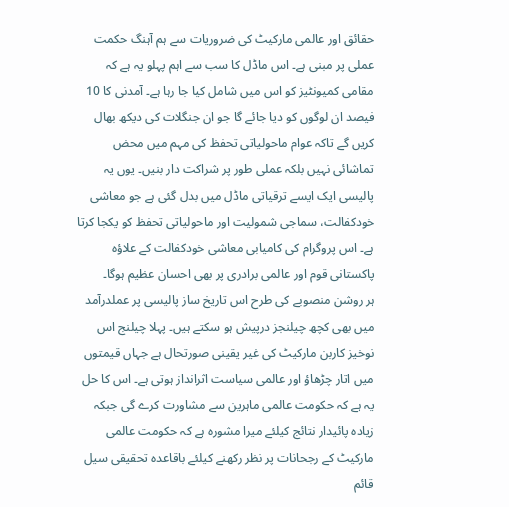حقائق اور عالمی مارکیٹ کی ضروریات سے ہم آہنگ حکمت عملی پر مبنی ہے۔ اس ماڈل کا سب سے اہم پہلو یہ ہے کہ مقامی کمیونٹیز کو اس میں شامل کیا جا رہا ہے۔ آمدنی کا 10 فیصد ان لوگوں کو دیا جائے گا جو ان جنگلات کی دیکھ بھال کریں گے تاکہ عوام ماحولیاتی تحفظ کی مہم میں محض تماشائی نہیں بلکہ عملی طور پر شراکت دار بنیں۔ یوں یہ پالیسی ایک ایسے ترقیاتی ماڈل میں بدل گئی ہے جو معاشی خودکفالت، سماجی شمولیت اور ماحولیاتی تحفظ کو یکجا کرتا ہے۔ اس پروگرام کی کامیابی معاشی خودکفالت کے علاؤہ پاکستانی قوم اور عالمی برادری پر بھی احسان عظیم ہوگا۔
ہر روشن منصوبے کی طرح اس تاریخ ساز پالیسی پر عملدرآمد میں بھی کچھ چیلنجز درپیش ہو سکتے ہیں۔ پہلا چیلنج اس نوخیز کاربن مارکیٹ کی غیر یقینی صورتحال ہے جہاں قیمتوں میں اتار چڑھاؤ اور عالمی سیاست اثرانداز ہوتی ہے۔ اس کا حل یہ ہے کہ حکومت عالمی ماہرین سے مشاورت کرے گی جبکہ زیادہ پائیدار نتائج کیلئے میرا مشورہ ہے کہ حکومت عالمی مارکیٹ کے رجحانات پر نظر رکھنے کیلئے باقاعدہ تحقیقی سیل قائم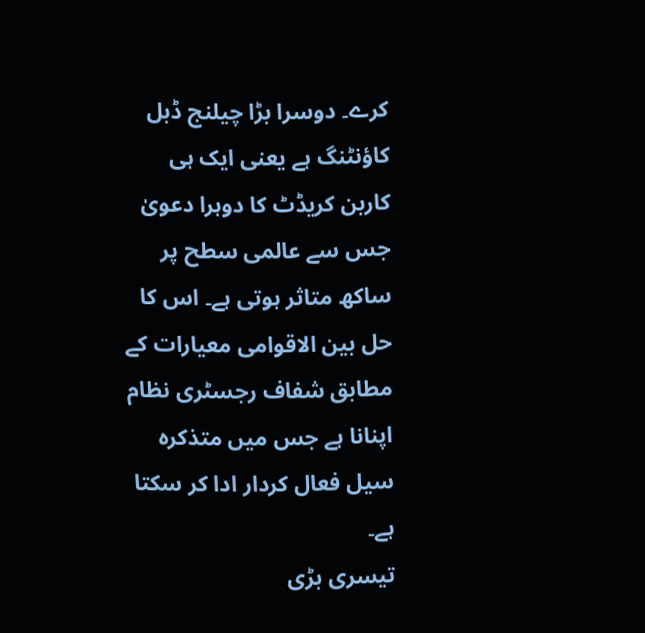کرے۔ دوسرا بڑا چیلنج ڈبل کاؤنٹنگ ہے یعنی ایک ہی کاربن کریڈٹ کا دوہرا دعویٰ جس سے عالمی سطح پر ساکھ متاثر ہوتی ہے۔ اس کا حل بین الاقوامی معیارات کے مطابق شفاف رجسٹری نظام اپنانا ہے جس میں متذکرہ سیل فعال کردار ادا کر سکتا ہے۔
تیسری بڑی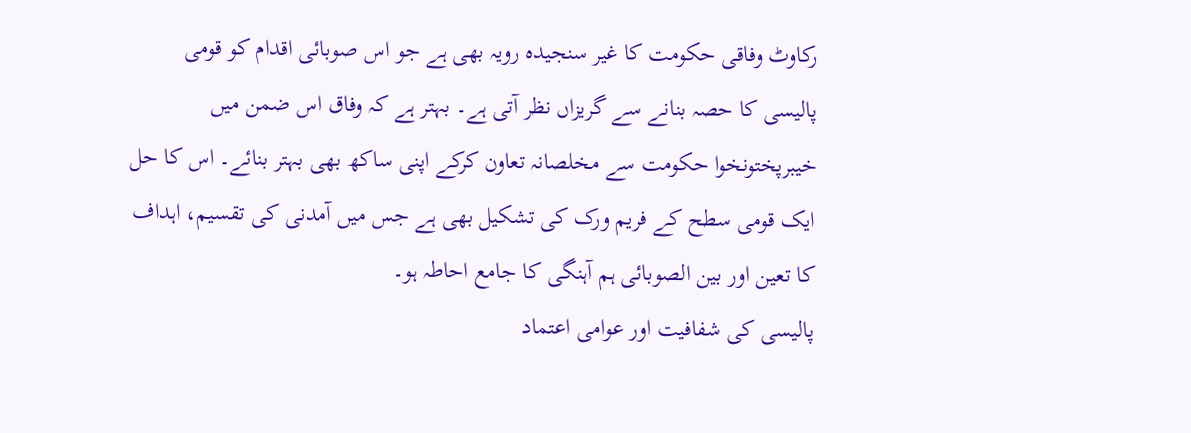رکاوٹ وفاقی حکومت کا غیر سنجیدہ رویہ بھی ہے جو اس صوبائی اقدام کو قومی پالیسی کا حصہ بنانے سے گریزاں نظر آتی ہے۔ بہتر ہے کہ وفاق اس ضمن میں خیبرپختونخوا حکومت سے مخلصانہ تعاون کرکے اپنی ساکھ بھی بہتر بنائے۔ اس کا حل ایک قومی سطح کے فریم ورک کی تشکیل بھی ہے جس میں آمدنی کی تقسیم، اہداف کا تعین اور بین الصوبائی ہم آہنگی کا جامع احاطہ ہو۔
پالیسی کی شفافیت اور عوامی اعتماد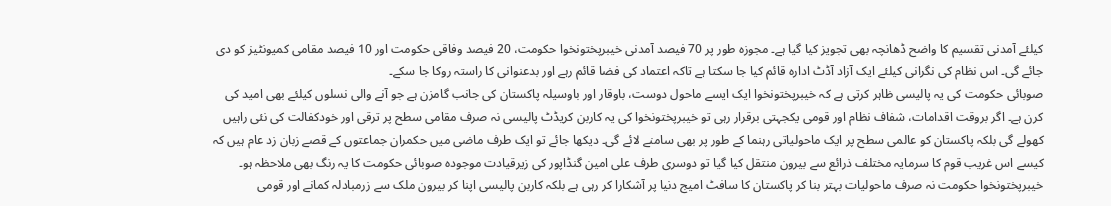کیلئے آمدنی تقسیم کا واضح ڈھانچہ بھی تجویز کیا گیا ہے۔ مجوزہ طور پر 70 فیصد آمدنی خیبرپختونخوا حکومت، 20 فیصد وفاقی حکومت اور 10 فیصد مقامی کمیونٹیز کو دی جائے گی۔ اس نظام کی نگرانی کیلئے ایک آزاد آڈٹ ادارہ قائم کیا جا سکتا ہے تاکہ اعتماد کی فضا قائم رہے اور بدعنوانی کا راستہ روکا جا سکے۔
صوبائی حکومت کی یہ پالیسی ظاہر کرتی ہے کہ خیبرپختونخوا ایک ایسے ماحول دوست، باوقار اور باوسیلہ پاکستان کی جانب گامزن ہے جو آنے والی نسلوں کیلئے بھی امید کی کرن ہے۔ اگر بروقت اقدامات، شفاف نظام اور قومی یکجہتی برقرار رہی تو خیبرپختونخوا کی یہ کاربن کریڈٹ پالیسی نہ صرف مقامی سطح پر ترقی اور خودکفالت کی نئی راہیں کھولے گی بلکہ پاکستان کو عالمی سطح پر ایک ماحولیاتی رہنما کے طور پر بھی سامنے لائے گی۔ دیکھا جائے تو ایک طرف ماضی میں حکمران جماعتوں کے قصے زبان زد عام ہیں کہ کیسے اس غریب قوم کا سرمایہ مختلف ذرائع سے بیرون منتقل کیا گیا تو دوسری طرف علی امین گنڈاپور کی زیرقیادت موجودہ صوبائی حکومت کا یہ رنگ بھی ملاحظہ ہو۔ خیبرپختونخوا حکومت نہ صرف ماحولیات بہتر بنا کر پاکستان کا سافٹ امیج دنیا پر آشکارا کر رہی ہے بلکہ کاربن پالیسی اپنا کر بیرون ملک سے زرمبادلہ کمانے اور قومی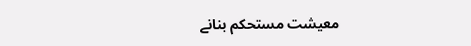معیشت مستحکم بنانے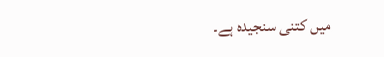میں کتنی سنجیدہ ہے۔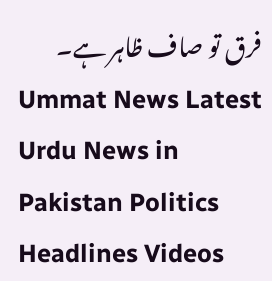فرق تو صاف ظاہر ہے۔
Ummat News Latest Urdu News in Pakistan Politics Headlines Videos